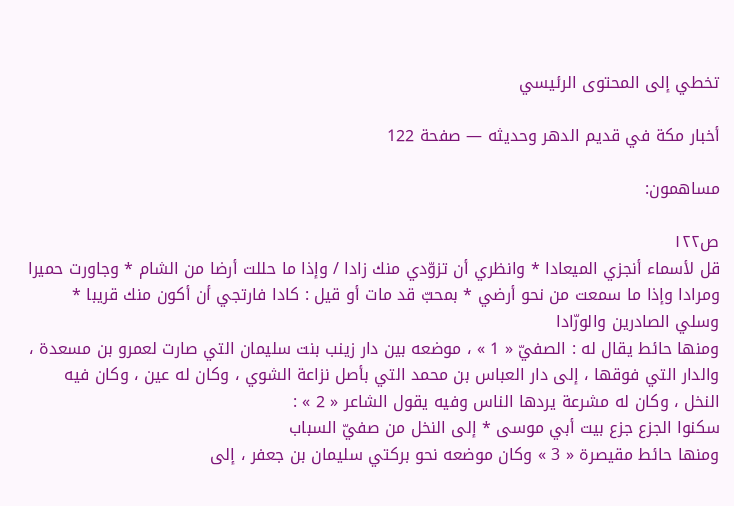تخطي إلى المحتوى الرئيسي

أخبار مكة في قديم الدهر وحديثه — صفحة 122

مساهمون:

ص١٢٢
قل لأسماء أنجزي الميعادا * وانظري أن تزوّدي منك زادا / وإذا ما حللت أرضا من الشام * وجاورت حميرا ومرادا وإذا ما سمعت من نحو أرضي * بمحبّ قد مات أو قيل : كادا فارتجي أن أكون منك قريبا * وسلي الصادرين والورّادا
ومنها حائط يقال له : الصفيّ « 1 » ، موضعه بين دار زينب بنت سليمان التي صارت لعمرو بن مسعدة ، والدار التي فوقها ، إلى دار العباس بن محمد التي بأصل نزاعة الشوي ، وكان له عين ، وكان فيه النخل ، وكان له مشرعة يردها الناس وفيه يقول الشاعر « 2 » :
سكنوا الجزع جزع بيت أبي موسى * إلى النخل من صفيّ السباب
ومنها حائط مقيصرة « 3 » وكان موضعه نحو بركتي سليمان بن جعفر ، إلى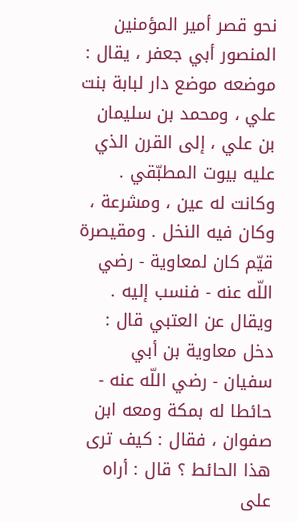نحو قصر أمير المؤمنين المنصور أبي جعفر ، يقال : موضعه موضع دار لبابة بنت علي ، ومحمد بن سليمان بن علي ، إلى القرن الذي عليه بيوت المطبّقي . وكانت له عين ، ومشرعة ، وكان فيه النخل . ومقيصرة قيّم كان لمعاوية - رضي اللّه عنه - فنسب إليه . ويقال عن العتبي قال : دخل معاوية بن أبي سفيان - رضي اللّه عنه - حائطا له بمكة ومعه ابن صفوان ، فقال : كيف ترى هذا الحائط ؟ قال : أراه على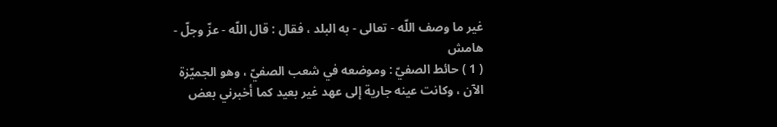غير ما وصف اللّه - تعالى - به البلد ، فقال : قال اللّه - عزّ وجلّ -
هامش
( 1 ) حائط الصفيّ : وموضعه في شعب الصفيّ ، وهو الجميّزة الآن ، وكانت عينه جارية إلى عهد غير بعيد كما أخبرني بعض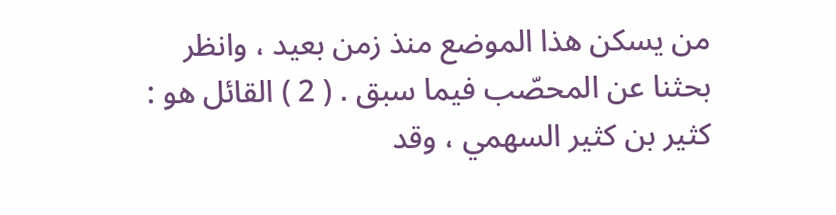من يسكن هذا الموضع منذ زمن بعيد ، وانظر بحثنا عن المحصّب فيما سبق . ( 2 ) القائل هو : كثير بن كثير السهمي ، وقد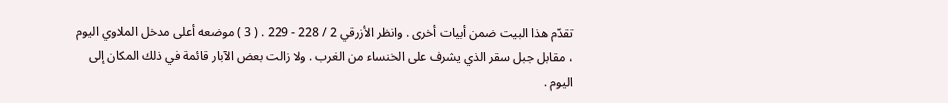تقدّم هذا البيت ضمن أبيات أخرى . وانظر الأزرقي 2 / 228 - 229 . ( 3 ) موضعه أعلى مدخل الملاوي اليوم ، مقابل جبل سقر الذي يشرف على الخنساء من الغرب . ولا زالت بعض الآبار قائمة في ذلك المكان إلى اليوم .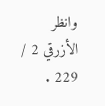وانظر الأزرقي 2 / 229 .